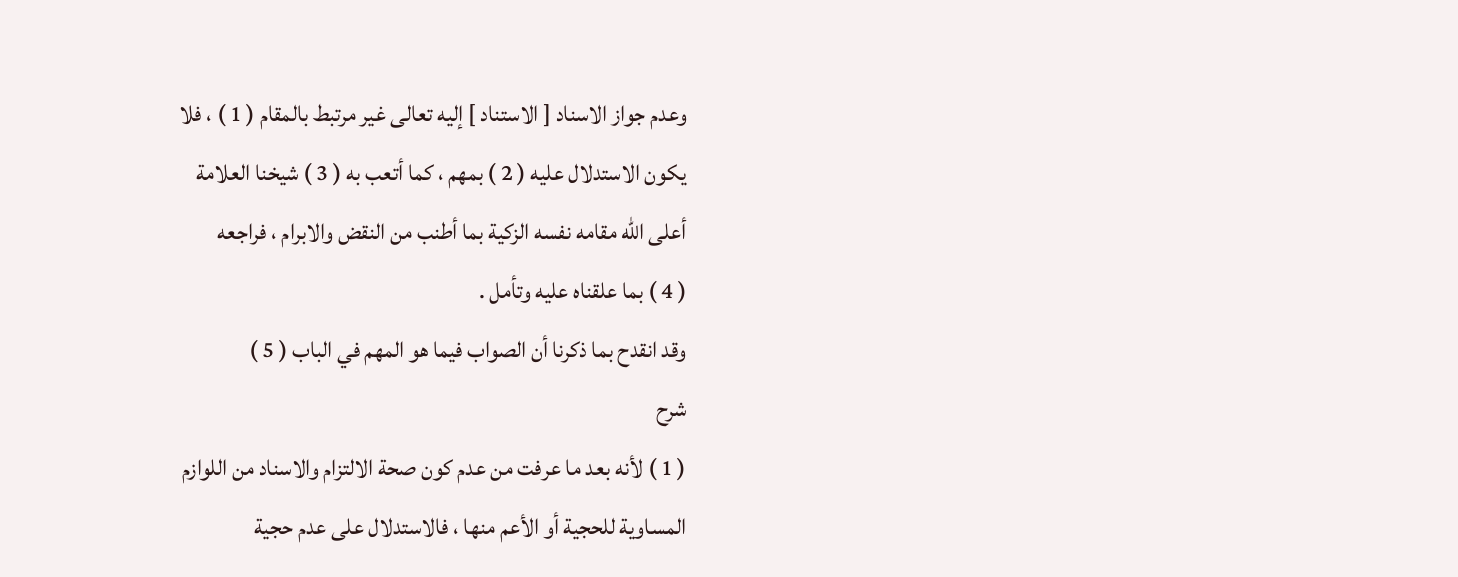وعدم جواز الاسناد [ الاستناد ] إليه تعالى غير مرتبط بالمقام ( 1 ) ، فلا
يكون الاستدلال عليه ( 2 ) بمهم ، كما أتعب به ( 3 ) شيخنا العلامة
أعلى الله مقامه نفسه الزكية بما أطنب من النقض والابرام ، فراجعه
( 4 ) بما علقناه عليه وتأمل .
وقد انقدح بما ذكرنا أن الصواب فيما هو المهم في الباب ( 5 )
شرح
( 1 ) لأنه بعد ما عرفت من عدم كون صحة الالتزام والاسناد من اللوازم
المساوية للحجية أو الأعم منها ، فالاستدلال على عدم حجية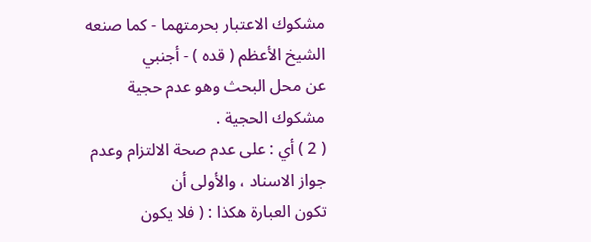مشكوك الاعتبار بحرمتهما - كما صنعه الشيخ الأعظم ( قده ) - أجنبي
عن محل البحث وهو عدم حجية مشكوك الحجية .
( 2 ) أي : على عدم صحة الالتزام وعدم جواز الاسناد ، والأولى أن
تكون العبارة هكذا : ( فلا يكون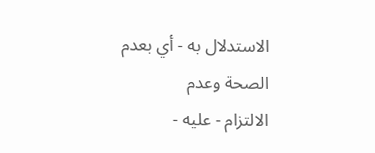الاستدلال به - أي بعدم الصحة وعدم
الالتزام - عليه -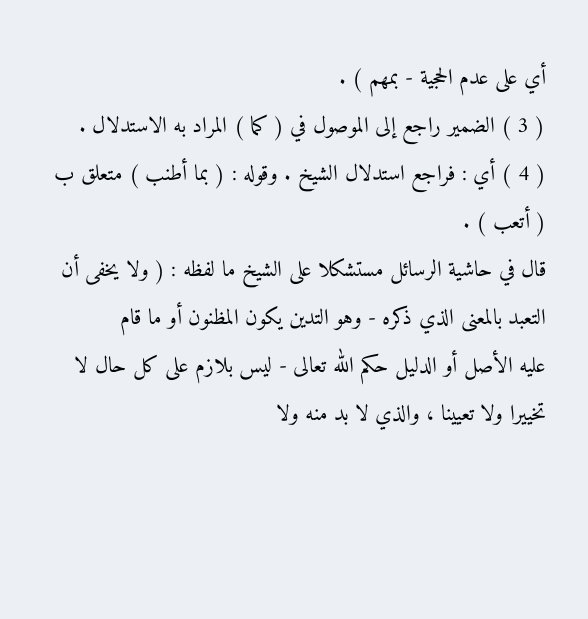أي على عدم الحجية - بمهم ) .
( 3 ) الضمير راجع إلى الموصول في ( كما ) المراد به الاستدلال .
( 4 ) أي : فراجع استدلال الشيخ . وقوله : ( بما أطنب ) متعلق ب
( أتعب ) .
قال في حاشية الرسائل مستشكلا على الشيخ ما لفظه : ( ولا يخفى أن
التعبد بالمعنى الذي ذكره - وهو التدين يكون المظنون أو ما قام
عليه الأصل أو الدليل حكم الله تعالى - ليس بلازم على كل حال لا
تخييرا ولا تعيينا ، والذي لا بد منه ولا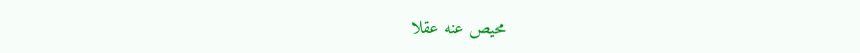محيص عنه عقلا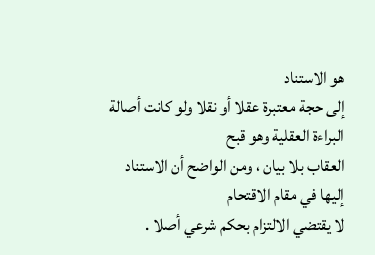هو الاستناد
إلى حجة معتبرة عقلا أو نقلا ولو كانت أصالة البراءة العقلية وهو قبح
العقاب بلا بيان ، ومن الواضح أن الاستناد إليها في مقام الاقتحام
لا يقتضي الالتزام بحكم شرعي أصلا .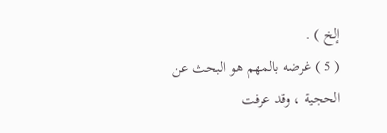إلخ ) .
( 5 ) غرضه بالمهم هو البحث عن الحجية ، وقد عرفت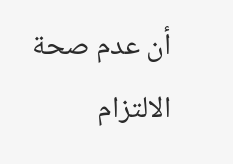أن عدم صحة
الالتزام